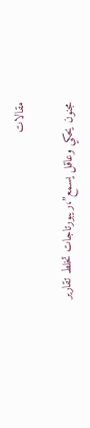مقالات

مجنون يحكي وعاقل يسمع”،ريبورتاجات تخلط تقارير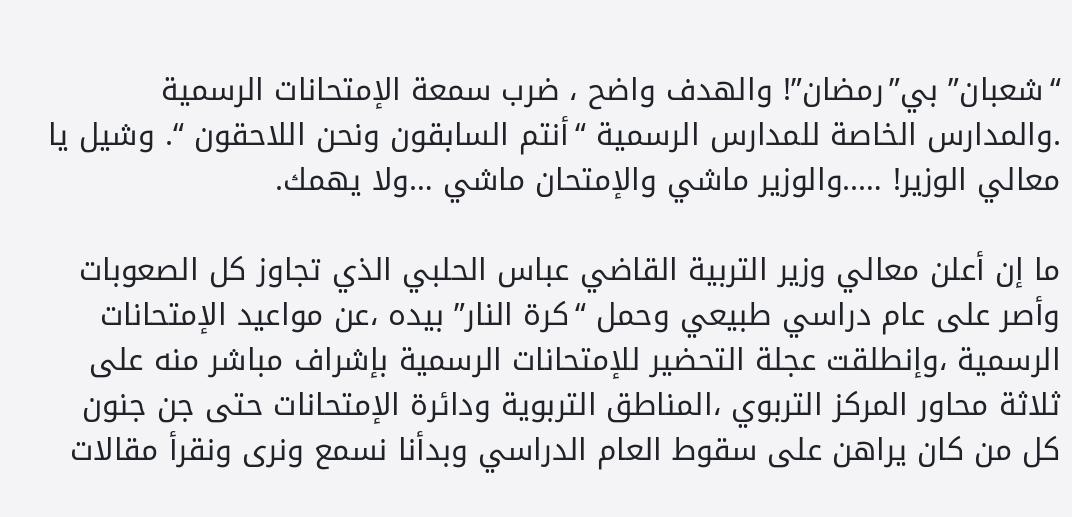“شعبان” بي”رمضان”! والهدف واضح ، ضرب سمعة الإمتحانات الرسمية .والمدارس الخاصة للمدارس الرسمية “أنتم السابقون ونحن اللاحقون “. وشيل يا معالي الوزير! …..والوزير ماشي والإمتحان ماشي …ولا يهمك.

ما إن أعلن معالي وزير التربية القاضي عباس الحلبي الذي تجاوز كل الصعوبات وأصر على عام دراسي طبيعي وحمل “كرة النار” بيده ،عن مواعيد الإمتحانات الرسمية ،وإنطلقت عجلة التحضير للإمتحانات الرسمية بإشراف مباشر منه على ثلاثة محاور المركز التربوي ،المناطق التربوية ودائرة الإمتحانات حتى جن جنون كل من كان يراهن على سقوط العام الدراسي وبدأنا نسمع ونرى ونقرأ مقالات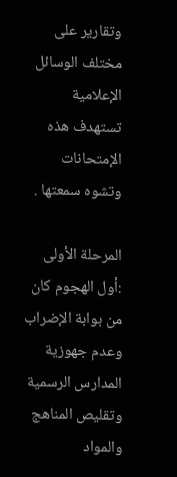وتقارير على مختلف الوسائل الإعلامية تستهدف هذه الإمتحانات وتشوه سمعتها .

المرحلة الأولى :أول الهجوم كان من بوابة الإضراب وعدم جهوزية المدارس الرسمية وتقليص المناهج والمواد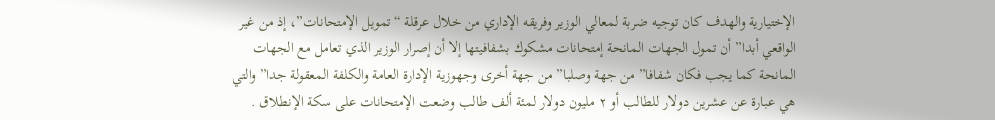الإختيارية والهدف كان توجيه ضربة لمعالي الوزير وفريقه الإداري من خلال عرقلة “تمويل الإمتحانات”، إذ من غير الواقعي أبدا” أن تمول الجهات المانحة إمتحانات مشكوك بشفافيتها إلا أن إصرار الوزير الذي تعامل مع الجهات المانحة كما يجب فكان شفافا” من جهة وصلبا” من جهة أخرى وجهوزية الإدارة العامة والكلفة المعقولة جدا” والتي هي عبارة عن عشرين دولار للطالب أو ٢ مليون دولار لمئة ألف طالب وضعت الإمتحانات على سكة الإنطلاق .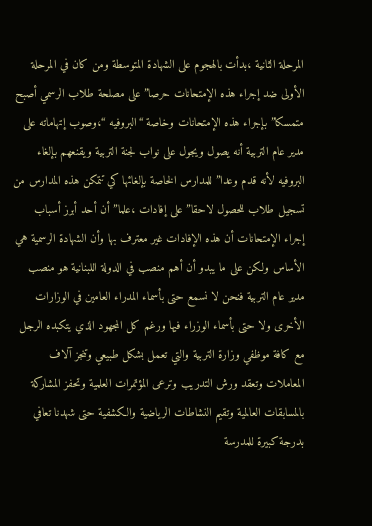المرحلة الثانية ،بدأت بالهجوم على الشهادة المتوسطة ومن كان في المرحلة الأولى ضد إجراء هذه الإمتحانات حرصا” على مصلحة طلاب الرسمي أصبح متمسكا” بإجراء هذه الإمتحانات وخاصة “البروفيه “،وصوب إتهاماته على مدير عام التربية أنه يصول ويجول على نواب لجنة التربية ويقنعهم بإلغاء البروفيه لأنه قدم وعدا” للمدارس الخاصة بإلغائها كي تتمكن هذه المدارس من تسجيل طلاب للحصول لاحقا” على إفادات ،علما” أن أحد أبرز أسباب إجراء الإمتحانات أن هذه الإفادات غير معترف بها وأن الشهادة الرسمية هي الأساس ولكن على ما يبدو أن أهم منصب في الدولة اللبنانية هو منصب مدير عام التربية فنحن لا نسمع حتى بأسماء المدراء العامين في الوزارات الأخرى ولا حتى بأسماء الوزراء فيها ورغم كل المجهود الذي يتكبده الرجل مع كافة موظفي وزارة التربية والتي تعمل بشكل طبيعي وتنجز آلاف المعاملات وتعقد ورش التدريب وترعى المؤتمرات العلمية وتحفز المشاركة بالمسابقات العالمية وتقيم النشاطات الرياضية والكشفية حتى شهدنا تعافي بدرجة كبيرة للمدرسة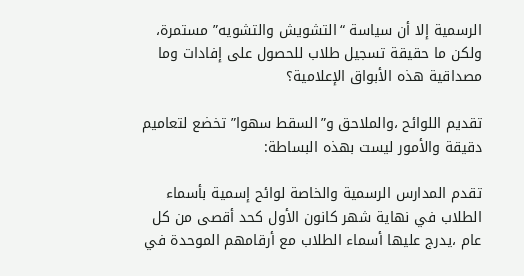الرسمية إلا أن سياسة “التشويش والتشويه” مستمرة، ولكن ما حقيقة تسجيل طلاب للحصول على إفادات وما مصداقية هذه الأبواق الإعلامية؟

تقديم اللوائح ،والملاحق و”السقط سهوا” تخضع لتعاميم دقيقة والأمور ليست بهذه البساطة:

تقدم المدارس الرسمية والخاصة لوائح إسمية بأسماء الطلاب في نهاية شهر كانون الأول كحد أقصى من كل عام ،يدرج عليها أسماء الطلاب مع أرقامهم الموحدة في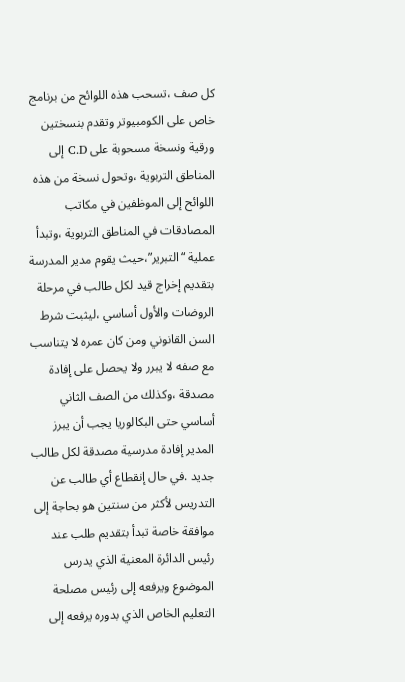كل صف ،تسحب هذه اللوائح من برنامج خاص على الكومبيوتر وتقدم بنسختين ورقية ونسخة مسحوبة على C.D إلى المناطق التربوية ،وتحول نسخة من هذه اللوائح إلى الموظفين في مكاتب المصادقات في المناطق التربوية ،وتبدأ عملية “التبرير”،حيث يقوم مدير المدرسة بتقديم إخراج قيد لكل طالب في مرحلة الروضات والأول أساسي ،ليثبت شرط السن القانوني ومن كان عمره لا يتناسب مع صفه لا يبرر ولا يحصل على إفادة مصدقة ،وكذلك من الصف الثاني أساسي حتى البكالوريا يجب أن يبرز المدير إفادة مدرسية مصدقة لكل طالب جديد .في حال إنقطاع أي طالب عن التدريس لأكثر من سنتين هو بحاجة إلى موافقة خاصة تبدأ بتقديم طلب عند رئيس الدائرة المعنية الذي يدرس الموضوع ويرفعه إلى رئيس مصلحة التعليم الخاص الذي بدوره يرفعه إلى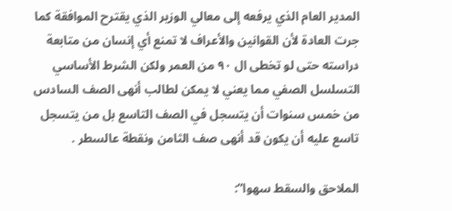المدير العام الذي يرفعه إلى معالي الوزير الذي يقترح الموافقة كما جرت العادة لأن القوانين والأعراف لا تمنع أي إنسان من متابعة دراسته حتى لو تخطى ال ٩٠ من العمر ولكن الشرط الأساسي التسلسل الصفي مما يعني لا يمكن لطالب أنهى الصف السادس من خمس سنوات أن يتسجل في الصف التاسع بل من يتسجل تاسع عليه أن يكون قد أنهى صف الثامن ونقطة عالسطر .

الملاحق والسقط سهوا”: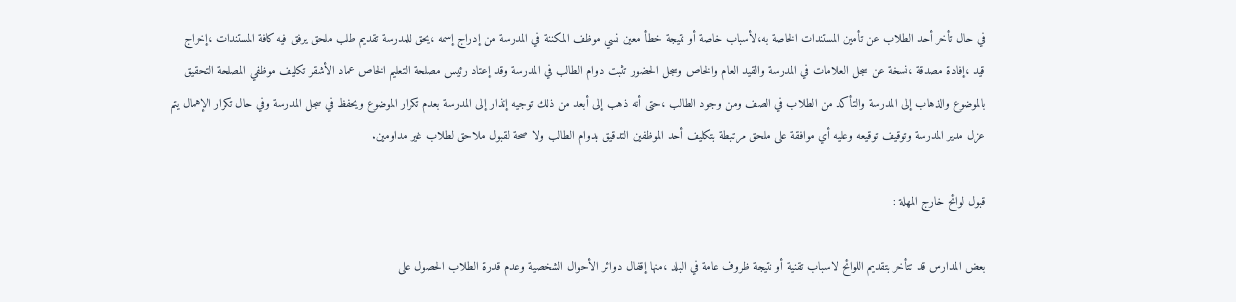في حال تأخر أحد الطلاب عن تأمين المستندات الخاصة به،لأسباب خاصة أو نتيجة خطأ معين نسي موظف المكننة في المدرسة من إدراج إسمه ،يحق للمدرسة تقديم طلب ملحق يرفق فيه كافة المستندات ،إخراج قيد ،إفادة مصدقة ،نسخة عن سجل العلامات في المدرسة والقيد العام والخاص وسجل الحضور تثبت دوام الطالب في المدرسة وقد إعتاد رئيس مصلحة التعليم الخاص عماد الأشقر تكليف موظفي المصلحة التحقيق بالموضوع والذهاب إلى المدرسة والتأكد من الطلاب في الصف ومن وجود الطالب ،حتى أنه ذهب إلى أبعد من ذلك توجيه إنذار إلى المدرسة بعدم تكرار الموضوع ويحفظ في سجل المدرسة وفي حال تكرار الإهمال يتم عزل مدير المدرسة وتوقيف توقيعه وعليه أي موافقة على ملحق مرتبطة بتكليف أحد الموظفين التدقيق بدوام الطالب ولا صحة لقبول ملاحق لطلاب غير مداومين.

قبول لوائح خارج المهلة :

بعض المدارس قد تتأخر بتقديم اللوائح لاسباب تقنية أو نتيجة ظروف عامة في البلد ،منها إقفال دوائر الأحوال الشخصية وعدم قدرة الطلاب الحصول على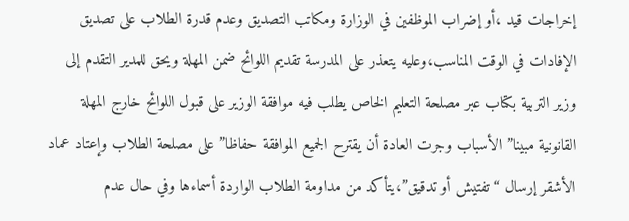إخراجات قيد ،أو إضراب الموظفين في الوزارة ومكاتب التصديق وعدم قدرة الطلاب على تصديق الإفادات في الوقت المناسب،وعليه يتعذر على المدرسة تقديم اللوائح ضمن المهلة ويحق للمدير التقدم إلى وزير التربية بكتاب عبر مصلحة التعليم الخاص يطلب فيه موافقة الوزير على قبول اللوائح خارج المهلة القانونية مبينا” الأسباب وجرت العادة أن يقترح الجميع الموافقة حفاظا” على مصلحة الطلاب وإعتاد عماد الأشقر إرسال “تفتيش أو تدقيق”،يتأكد من مداومة الطلاب الواردة أسماءها وفي حال عدم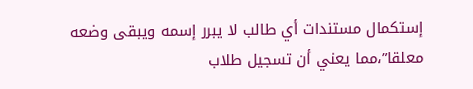إستكمال مستندات أي طالب لا يبرر إسمه ويبقى وضعه معلقا”،مما يعني أن تسجيل طلاب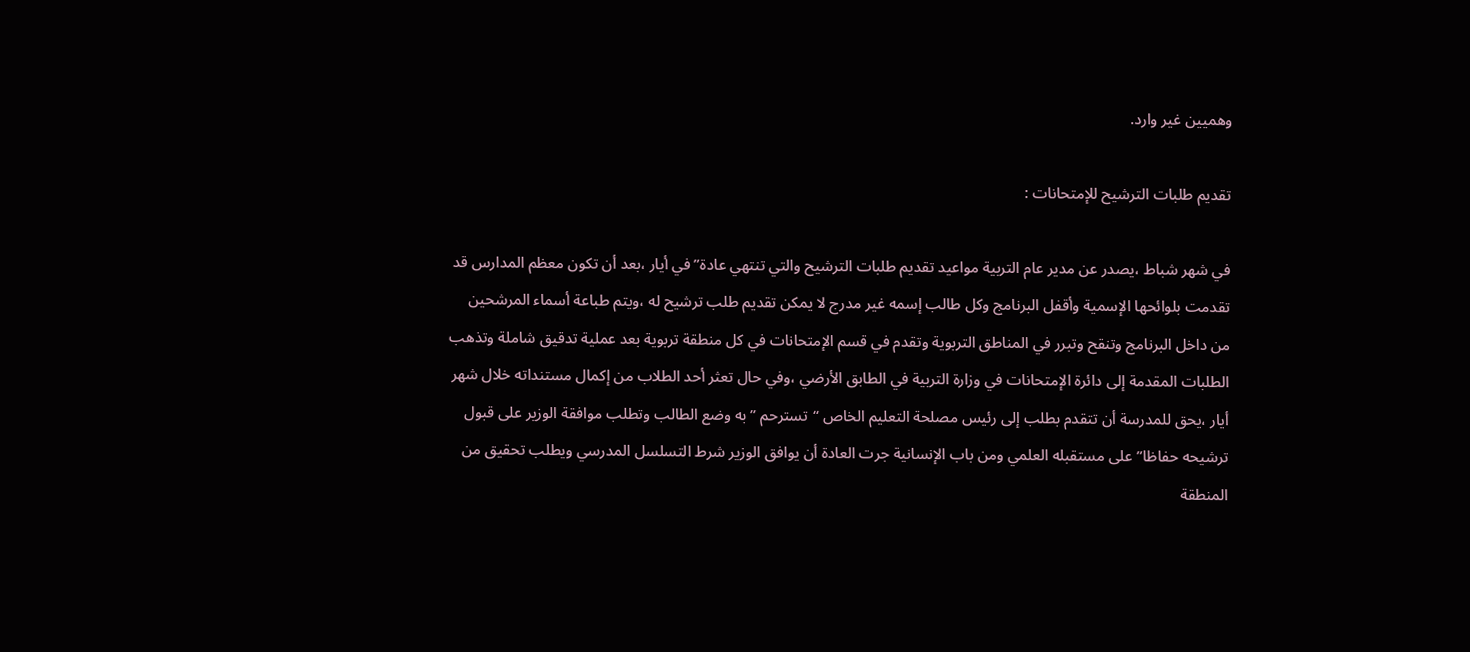وهميين غير وارد.

تقديم طلبات الترشيح للإمتحانات :

في شهر شباط ،يصدر عن مدير عام التربية مواعيد تقديم طلبات الترشيح والتي تنتهي عادة” في أيار ،بعد أن تكون معظم المدارس قد تقدمت بلوائحها الإسمية وأقفل البرنامج وكل طالب إسمه غير مدرج لا يمكن تقديم طلب ترشيح له ،ويتم طباعة أسماء المرشحين من داخل البرنامج وتنقح وتبرر في المناطق التربوية وتقدم في قسم الإمتحانات في كل منطقة تربوية بعد عملية تدقيق شاملة وتذهب الطلبات المقدمة إلى دائرة الإمتحانات في وزارة التربية في الطابق الأرضي ،وفي حال تعثر أحد الطلاب من إكمال مستنداته خلال شهر أيار ،يحق للمدرسة أن تتقدم بطلب إلى رئيس مصلحة التعليم الخاص “تسترحم ” به وضع الطالب وتطلب موافقة الوزير على قبول ترشيحه حفاظا” على مستقبله العلمي ومن باب الإنسانية جرت العادة أن يوافق الوزير شرط التسلسل المدرسي ويطلب تحقيق من المنطقة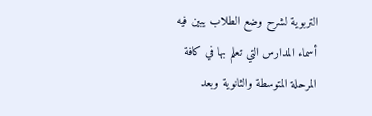التربوية لشرح وضع الطلاب يبين فيه أسماء المدارس التي تعلم بها في كافة المرحلة المتوسطة والثانوية وبعد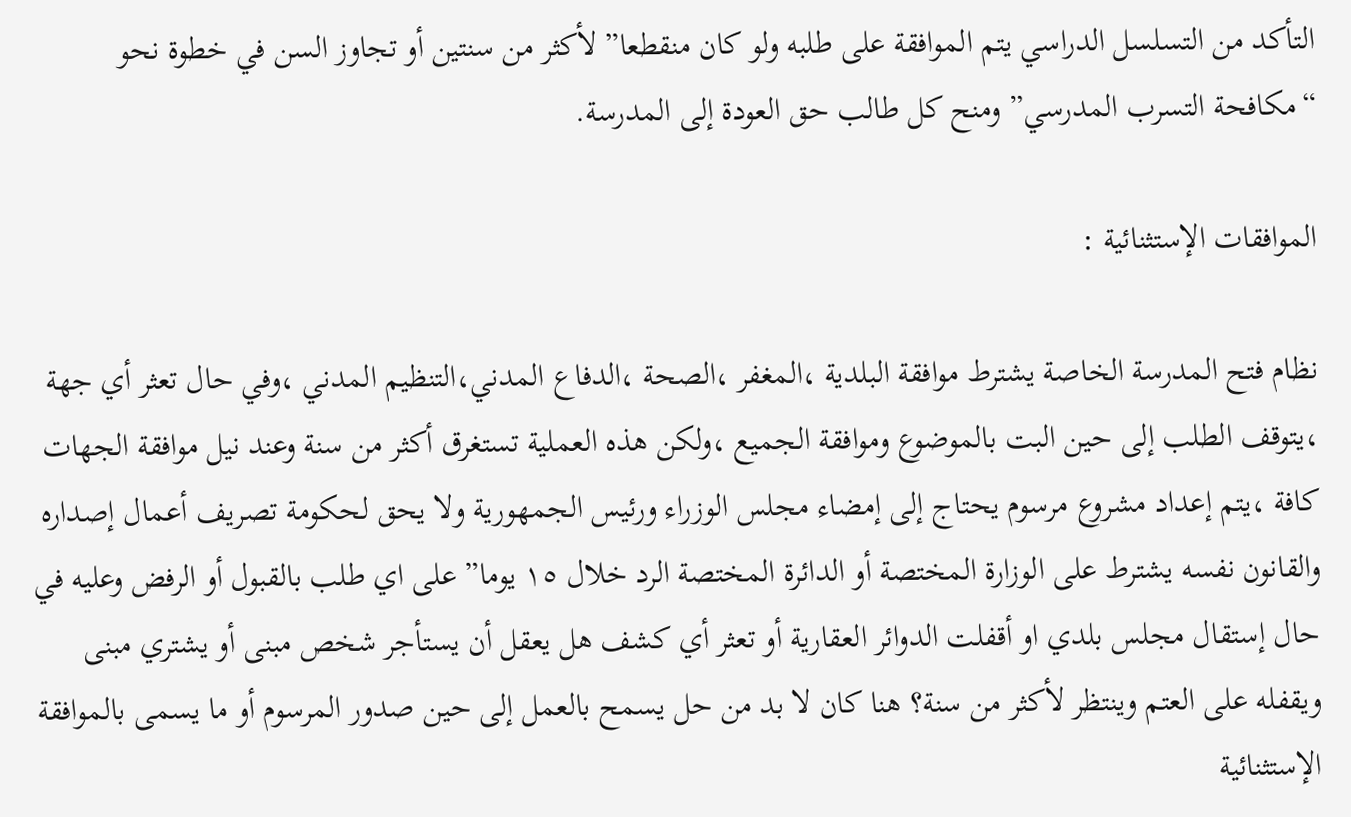التأكد من التسلسل الدراسي يتم الموافقة على طلبه ولو كان منقطعا” لأكثر من سنتين أو تجاوز السن في خطوة نحو “مكافحة التسرب المدرسي” ومنح كل طالب حق العودة إلى المدرسة.

الموافقات الإستثنائية :

نظام فتح المدرسة الخاصة يشترط موافقة البلدية ،المغفر ،الصحة ،الدفاع المدني،التنظيم المدني ،وفي حال تعثر أي جهة ،يتوقف الطلب إلى حين البت بالموضوع وموافقة الجميع ،ولكن هذه العملية تستغرق أكثر من سنة وعند نيل موافقة الجهات كافة ،يتم إعداد مشروع مرسوم يحتاج إلى إمضاء مجلس الوزراء ورئيس الجمهورية ولا يحق لحكومة تصريف أعمال إصداره والقانون نفسه يشترط على الوزارة المختصة أو الدائرة المختصة الرد خلال ١٥ يوما” على اي طلب بالقبول أو الرفض وعليه في حال إستقال مجلس بلدي او أقفلت الدوائر العقارية أو تعثر أي كشف هل يعقل أن يستأجر شخص مبنى أو يشتري مبنى ويقفله على العتم وينتظر لأكثر من سنة؟ هنا كان لا بد من حل يسمح بالعمل إلى حين صدور المرسوم أو ما يسمى بالموافقة الإستثنائية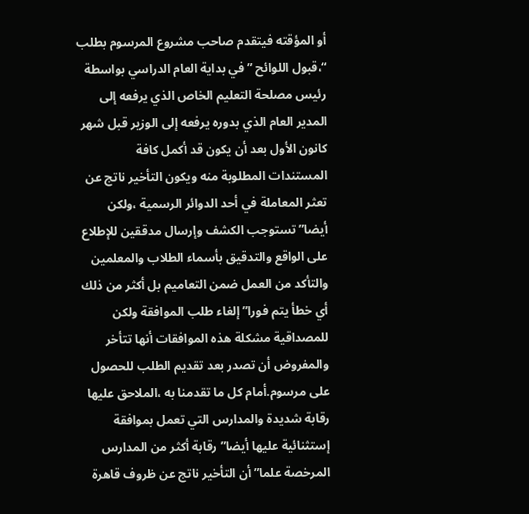أو المؤقته فيتقدم صاحب مشروع المرسوم بطلب “،قبول اللوائح ” في بداية العام الدراسي بواسطة رئيس مصلحة التعليم الخاص الذي يرفعه إلى المدير العام الذي بدوره يرفعه إلى الوزير قبل شهر كانون الأول بعد أن يكون قد أكمل كافة المستندات المطلوبة منه ويكون التأخير ناتج عن تعثر المعاملة في أحد الدوائر الرسمية ،ولكن أيضا” تستوجب الكشف وإرسال مدققين للإطلاع على الواقع والتدقيق بأسماء الطلاب والمعلمين والتأكد من العمل ضمن التعاميم بل أكثر من ذلك أي خطأ يتم فورا” إلغاء طلب الموافقة ولكن للمصداقية مشكلة هذه الموافقات أنها تتأخر والمفروض أن تصدر بعد تقديم الطلب للحصول على مرسوم.أمام كل ما تقدمنا به ،الملاحق عليها رقابة شديدة والمدارس التي تعمل بموافقة إستثنائية عليها أيضا” رقابة أكثر من المدارس المرخصة علما” أن التأخير ناتج عن ظروف قاهرة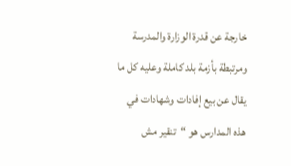خارجة عن قدرة الوزارة والمدرسة ومرتبطة بأزمة بلد كاملة وعليه كل ما يقال عن بيع إفادات وشهادات في هذه المدارس هو “تنقير مش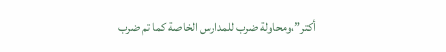أكتر”،ومحاولة ضرب للمدارس الخاصة كما تم ضرب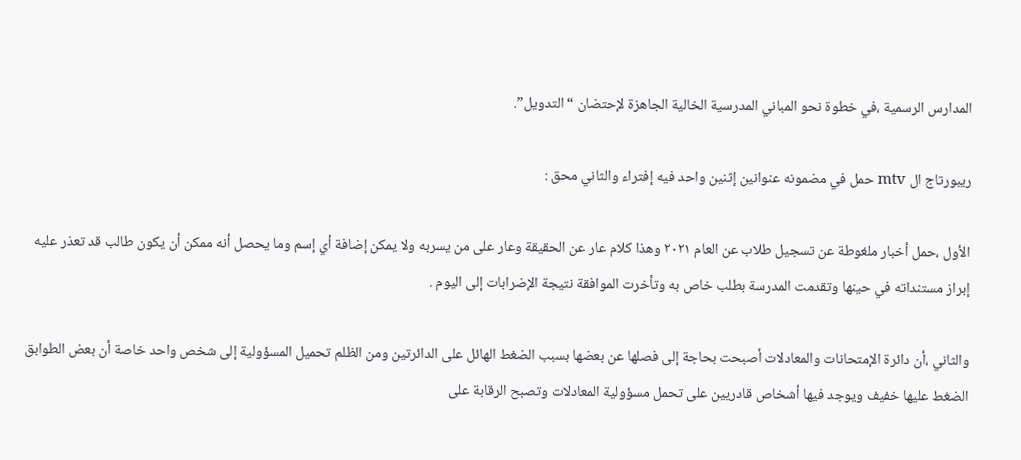المدارس الرسمية ،في خطوة نحو المباني المدرسية الخالية الجاهزة لإحتضان “التدويل”.

ريبورتاج ال mtv حمل في مضمونه عنوانين إثنين واحد فيه إفتراء والثاني محق :

الأول ،حمل أخبار ملغوطة عن تسجيل طلاب عن العام ٢٠٢١ وهذا كلام عار عن الحقيقة وعار على من يسربه ولا يمكن إضافة أي إسم وما يحصل أنه ممكن أن يكون طالب قد تعذر عليه إبراز مستنداته في حينها وتقدمت المدرسة بطلب خاص به وتأخرت الموافقة نتيجة الإضرابات إلى اليوم .

والثاني ،أن دائرة الإمتحانات والمعادلات أصبحت بحاجة إلى فصلها عن بعضها بسبب الضغط الهائل على الدائرتين ومن الظلم تحميل المسؤولية إلى شخص واحد خاصة أن بعض الطوابق الضغط عليها خفيف ويوجد فيها أشخاص قادريين على تحمل مسؤولية المعادلات وتصبح الرقابة على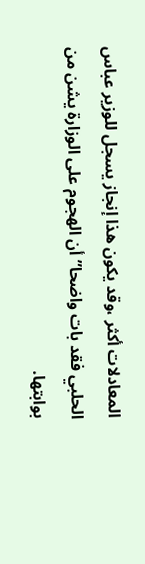المعادلات أكثر ،وقد يكون هذا إنجاز يسجل للوزير عباس الحلبي فقد بات واضحا” أن الهجوم على الوزارة يشن من بوابتها.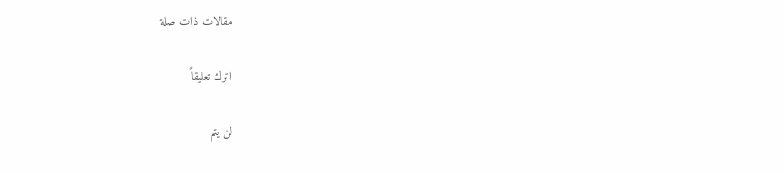مقالات ذات صلة

اترك تعليقاً

لن يتم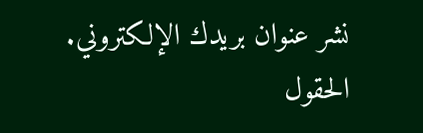نشر عنوان بريدك الإلكتروني. الحقول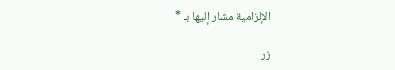الإلزامية مشار إليها بـ *

زر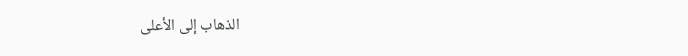الذهاب إلى الأعلى